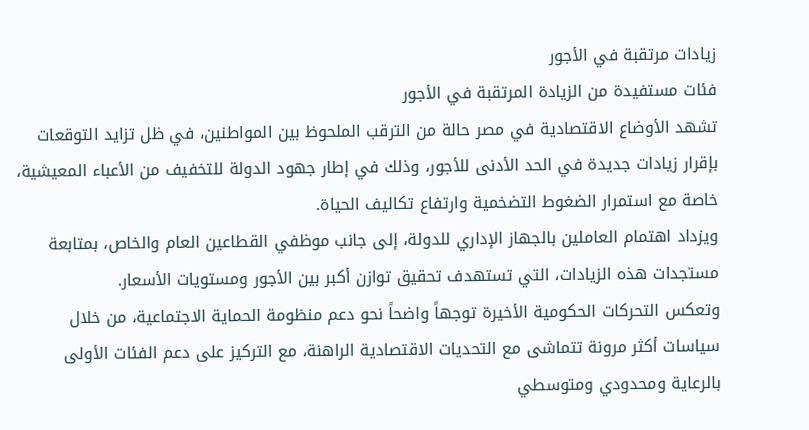زيادات مرتقبة في الأجور
فئات مستفيدة من الزيادة المرتقبة في الأجور
تشهد الأوضاع الاقتصادية في مصر حالة من الترقب الملحوظ بين المواطنين، في ظل تزايد التوقعات بإقرار زيادات جديدة في الحد الأدنى للأجور، وذلك في إطار جهود الدولة للتخفيف من الأعباء المعيشية، خاصة مع استمرار الضغوط التضخمية وارتفاع تكاليف الحياة.
ويزداد اهتمام العاملين بالجهاز الإداري للدولة، إلى جانب موظفي القطاعين العام والخاص، بمتابعة مستجدات هذه الزيادات، التي تستهدف تحقيق توازن أكبر بين الأجور ومستويات الأسعار.
وتعكس التحركات الحكومية الأخيرة توجهاً واضحاً نحو دعم منظومة الحماية الاجتماعية، من خلال سياسات أكثر مرونة تتماشى مع التحديات الاقتصادية الراهنة، مع التركيز على دعم الفئات الأولى بالرعاية ومحدودي ومتوسطي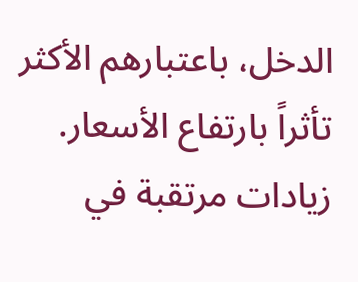الدخل، باعتبارهم الأكثر تأثراً بارتفاع الأسعار.
زيادات مرتقبة في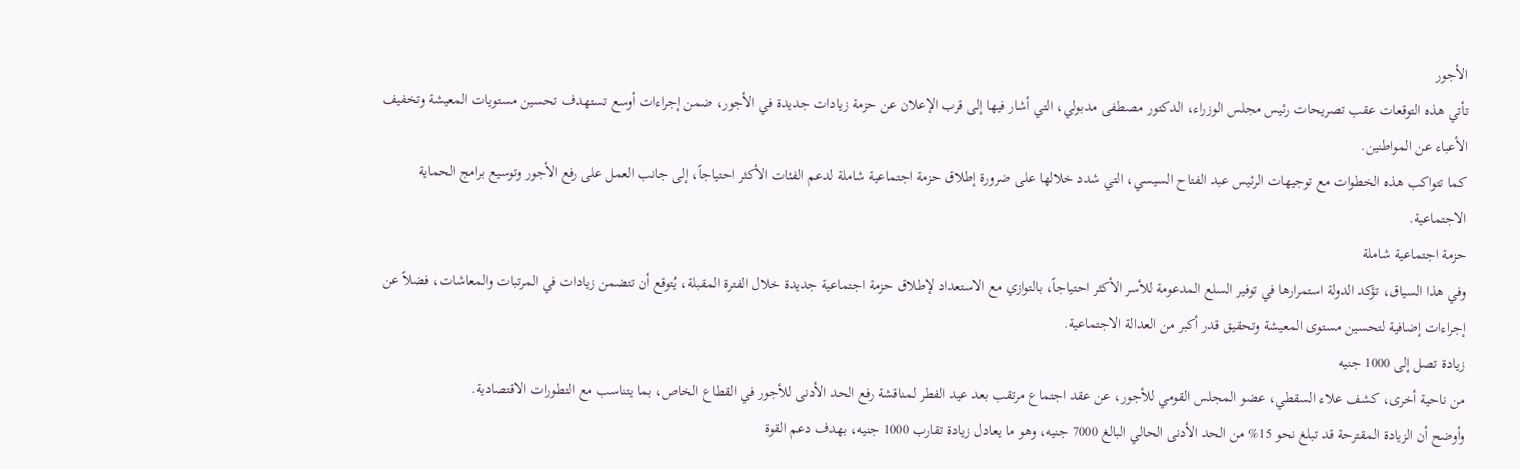الأجور
تأتي هذه التوقعات عقب تصريحات رئيس مجلس الوزراء، الدكتور مصطفى مدبولي، التي أشار فيها إلى قرب الإعلان عن حزمة زيادات جديدة في الأجور، ضمن إجراءات أوسع تستهدف تحسين مستويات المعيشة وتخفيف الأعباء عن المواطنين.
كما تتواكب هذه الخطوات مع توجيهات الرئيس عبد الفتاح السيسي، التي شدد خلالها على ضرورة إطلاق حزمة اجتماعية شاملة لدعم الفئات الأكثر احتياجاً، إلى جانب العمل على رفع الأجور وتوسيع برامج الحماية الاجتماعية.
حزمة اجتماعية شاملة
وفي هذا السياق، تؤكد الدولة استمرارها في توفير السلع المدعومة للأسر الأكثر احتياجاً، بالتوازي مع الاستعداد لإطلاق حزمة اجتماعية جديدة خلال الفترة المقبلة، يُتوقع أن تتضمن زيادات في المرتبات والمعاشات، فضلاً عن إجراءات إضافية لتحسين مستوى المعيشة وتحقيق قدر أكبر من العدالة الاجتماعية.
زيادة تصل إلى 1000 جنيه
من ناحية أخرى، كشف علاء السقطي، عضو المجلس القومي للأجور، عن عقد اجتماع مرتقب بعد عيد الفطر لمناقشة رفع الحد الأدنى للأجور في القطاع الخاص، بما يتناسب مع التطورات الاقتصادية.
وأوضح أن الزيادة المقترحة قد تبلغ نحو 15% من الحد الأدنى الحالي البالغ 7000 جنيه، وهو ما يعادل زيادة تقارب 1000 جنيه، بهدف دعم القوة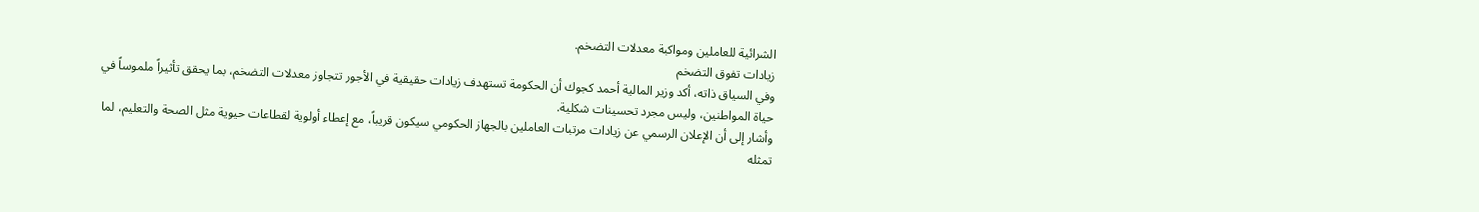الشرائية للعاملين ومواكبة معدلات التضخم.
زيادات تفوق التضخم
وفي السياق ذاته، أكد وزير المالية أحمد كجوك أن الحكومة تستهدف زيادات حقيقية في الأجور تتجاوز معدلات التضخم، بما يحقق تأثيراً ملموساً في حياة المواطنين، وليس مجرد تحسينات شكلية.
وأشار إلى أن الإعلان الرسمي عن زيادات مرتبات العاملين بالجهاز الحكومي سيكون قريباً، مع إعطاء أولوية لقطاعات حيوية مثل الصحة والتعليم، لما تمثله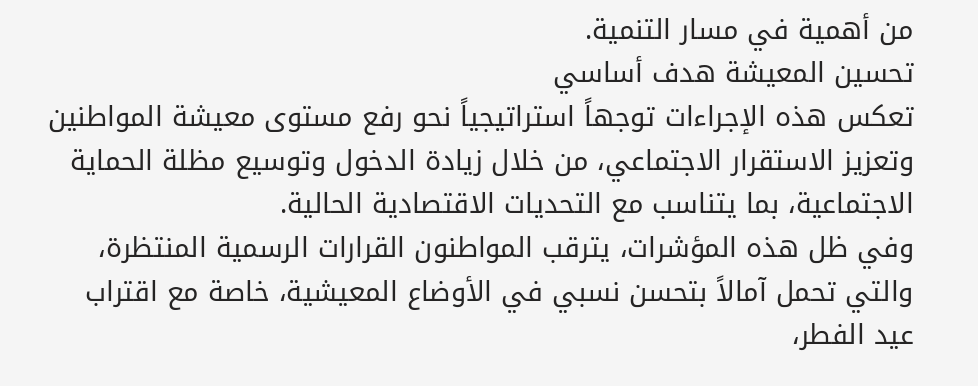من أهمية في مسار التنمية.
تحسين المعيشة هدف أساسي
تعكس هذه الإجراءات توجهاً استراتيجياً نحو رفع مستوى معيشة المواطنين وتعزيز الاستقرار الاجتماعي، من خلال زيادة الدخول وتوسيع مظلة الحماية الاجتماعية، بما يتناسب مع التحديات الاقتصادية الحالية.
وفي ظل هذه المؤشرات، يترقب المواطنون القرارات الرسمية المنتظرة، والتي تحمل آمالاً بتحسن نسبي في الأوضاع المعيشية، خاصة مع اقتراب عيد الفطر،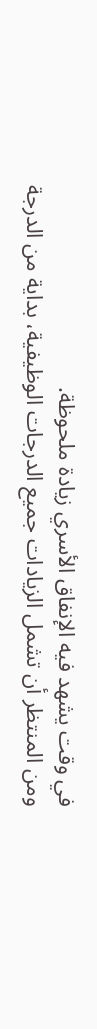في وقت يشهد فيه الإنفاق الأسري زيادة ملحوظة.
ومن المنتظر أن تشمل الزيادات جميع الدرجات الوظيفية، بداية من الدرجة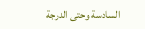السادسة وحتى الدرجة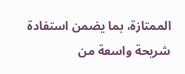الممتازة، بما يضمن استفادة شريحة واسعة من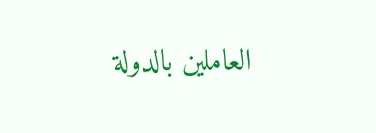العاملين بالدولة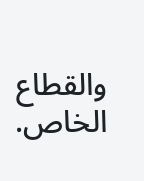والقطاع الخاص.